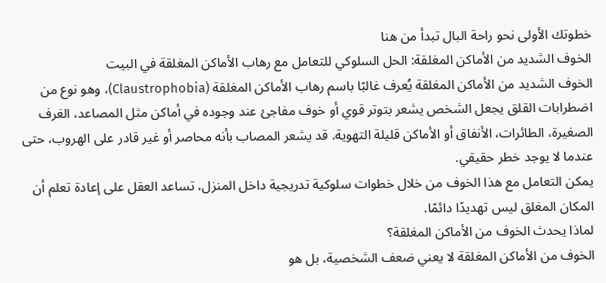خطوتك الأولى نحو راحة البال تبدأ من هنا
الخوف الشديد من الأماكن المغلقة: الحل السلوكي للتعامل مع رهاب الأماكن المغلقة في البيت
الخوف الشديد من الأماكن المغلقة يُعرف غالبًا باسم رهاب الأماكن المغلقة (Claustrophobia)، وهو نوع من اضطرابات القلق يجعل الشخص يشعر بتوتر قوي أو خوف مفاجئ عند وجوده في أماكن مثل المصاعد، الغرف الصغيرة، الطائرات، الأنفاق أو الأماكن قليلة التهوية. قد يشعر المصاب بأنه محاصر أو غير قادر على الهروب، حتى عندما لا يوجد خطر حقيقي.
يمكن التعامل مع هذا الخوف من خلال خطوات سلوكية تدريجية داخل المنزل، تساعد العقل على إعادة تعلم أن المكان المغلق ليس تهديدًا دائمًا.
لماذا يحدث الخوف من الأماكن المغلقة؟
الخوف من الأماكن المغلقة لا يعني ضعف الشخصية، بل هو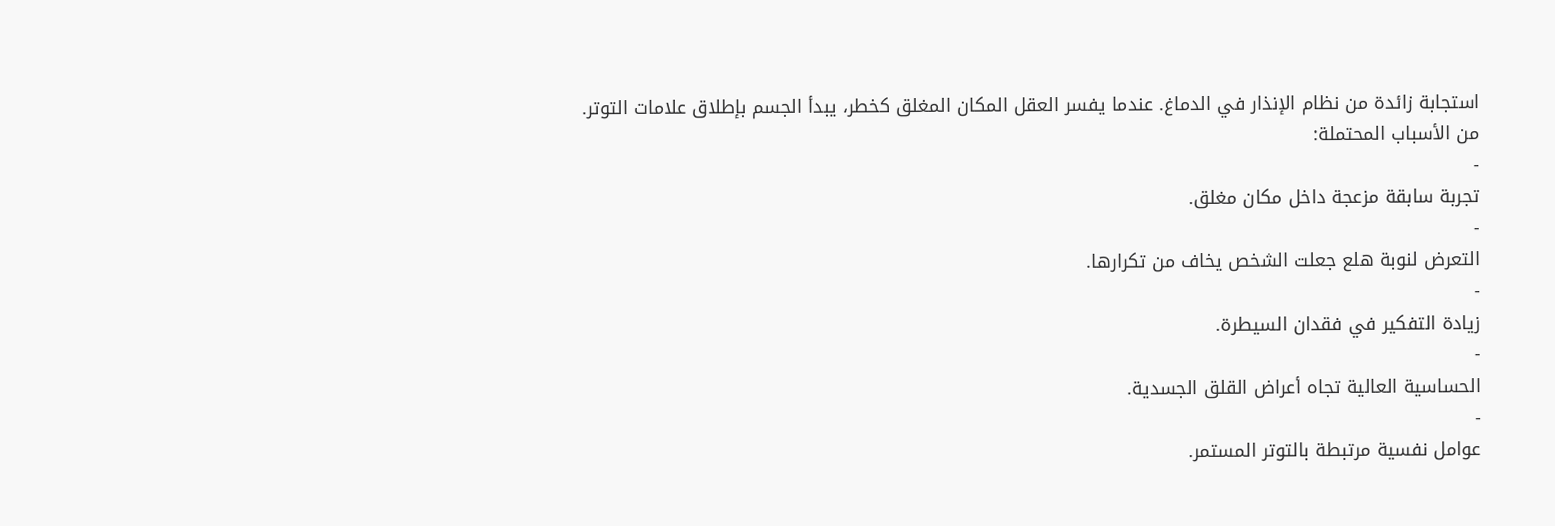استجابة زائدة من نظام الإنذار في الدماغ. عندما يفسر العقل المكان المغلق كخطر، يبدأ الجسم بإطلاق علامات التوتر.
من الأسباب المحتملة:
-
تجربة سابقة مزعجة داخل مكان مغلق.
-
التعرض لنوبة هلع جعلت الشخص يخاف من تكرارها.
-
زيادة التفكير في فقدان السيطرة.
-
الحساسية العالية تجاه أعراض القلق الجسدية.
-
عوامل نفسية مرتبطة بالتوتر المستمر.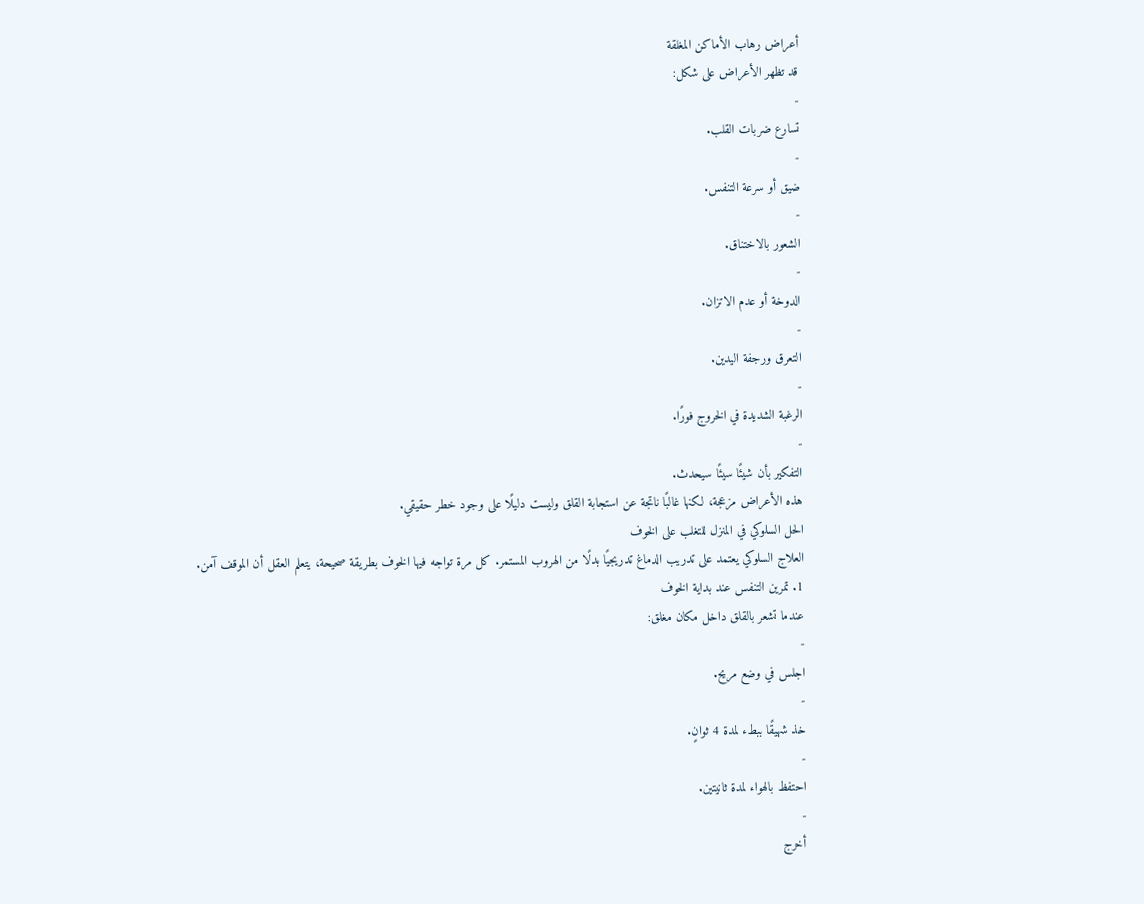أعراض رهاب الأماكن المغلقة
قد تظهر الأعراض على شكل:
-
تسارع ضربات القلب.
-
ضيق أو سرعة التنفس.
-
الشعور بالاختناق.
-
الدوخة أو عدم الاتزان.
-
التعرق ورجفة اليدين.
-
الرغبة الشديدة في الخروج فورًا.
-
التفكير بأن شيئًا سيئًا سيحدث.
هذه الأعراض مزعجة، لكنها غالبًا ناتجة عن استجابة القلق وليست دليلًا على وجود خطر حقيقي.
الحل السلوكي في المنزل للتغلب على الخوف
العلاج السلوكي يعتمد على تدريب الدماغ تدريجيًا بدلًا من الهروب المستمر. كل مرة تواجه فيها الخوف بطريقة صحيحة، يتعلم العقل أن الموقف آمن.
1. تمرين التنفس عند بداية الخوف
عندما تشعر بالقلق داخل مكان مغلق:
-
اجلس في وضع مريح.
-
خذ شهيقًا ببطء لمدة 4 ثوانٍ.
-
احتفظ بالهواء لمدة ثانيتين.
-
أخرج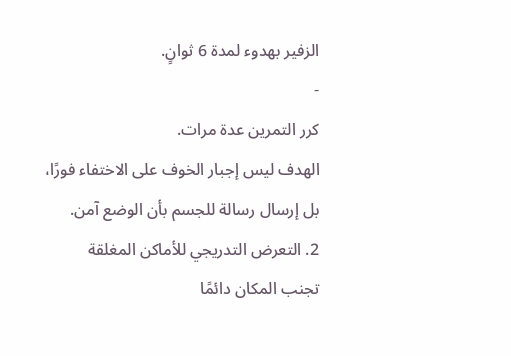الزفير بهدوء لمدة 6 ثوانٍ.
-
كرر التمرين عدة مرات.
الهدف ليس إجبار الخوف على الاختفاء فورًا، بل إرسال رسالة للجسم بأن الوضع آمن.
2. التعرض التدريجي للأماكن المغلقة
تجنب المكان دائمًا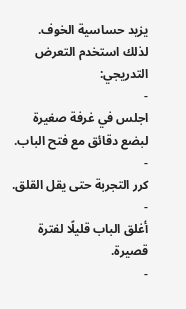يزيد حساسية الخوف. لذلك استخدم التعرض التدريجي:
-
اجلس في غرفة صغيرة لبضع دقائق مع فتح الباب.
-
كرر التجربة حتى يقل القلق.
-
أغلق الباب قليلًا لفترة قصيرة.
-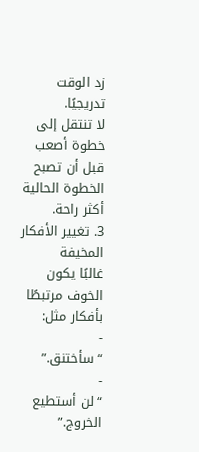زد الوقت تدريجيًا.
لا تنتقل إلى خطوة أصعب قبل أن تصبح الخطوة الحالية أكثر راحة.
3. تغيير الأفكار المخيفة
غالبًا يكون الخوف مرتبطًا بأفكار مثل:
-
“سأختنق.”
-
“لن أستطيع الخروج.”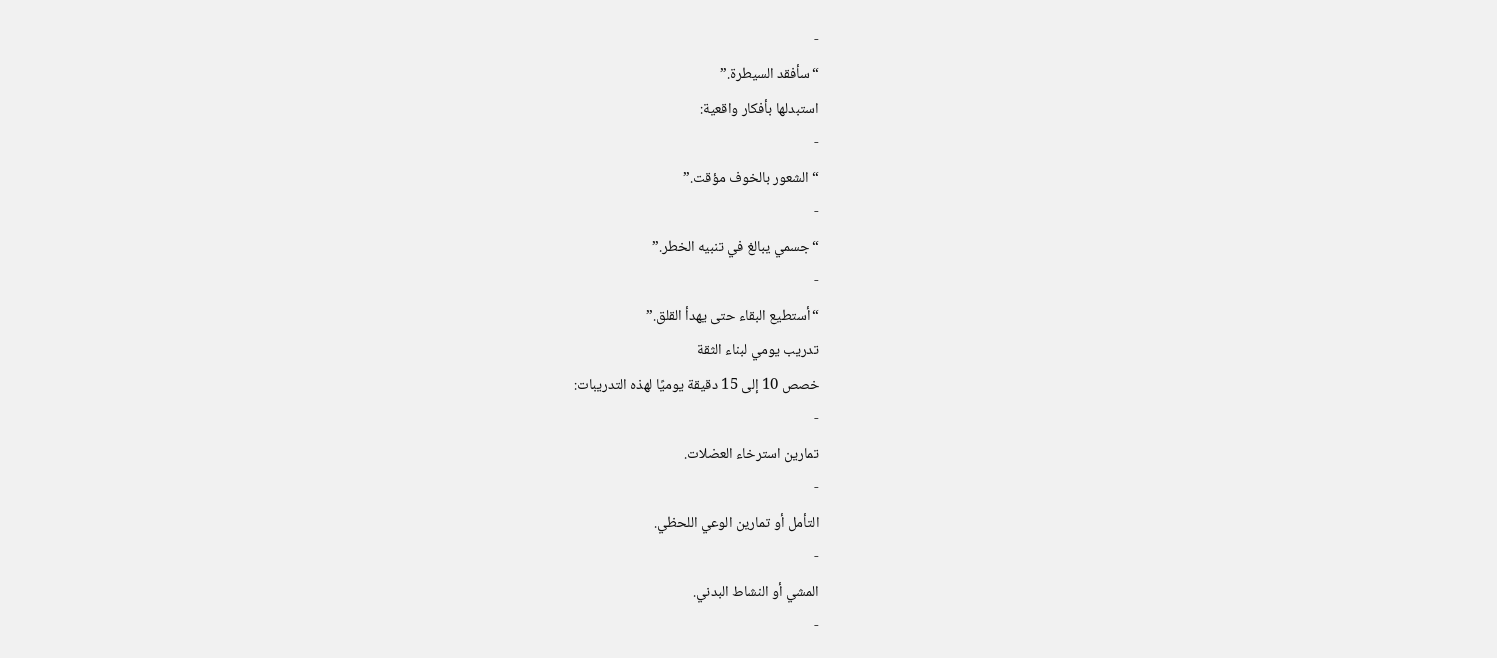-
“سأفقد السيطرة.”
استبدلها بأفكار واقعية:
-
“الشعور بالخوف مؤقت.”
-
“جسمي يبالغ في تنبيه الخطر.”
-
“أستطيع البقاء حتى يهدأ القلق.”
تدريب يومي لبناء الثقة
خصص 10 إلى 15 دقيقة يوميًا لهذه التدريبات:
-
تمارين استرخاء العضلات.
-
التأمل أو تمارين الوعي اللحظي.
-
المشي أو النشاط البدني.
-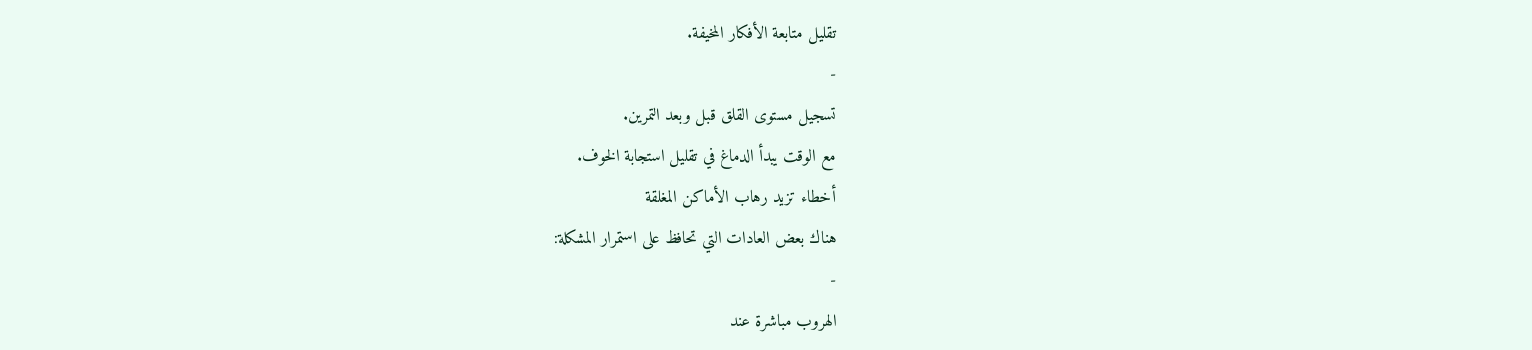تقليل متابعة الأفكار المخيفة.
-
تسجيل مستوى القلق قبل وبعد التمرين.
مع الوقت يبدأ الدماغ في تقليل استجابة الخوف.
أخطاء تزيد رهاب الأماكن المغلقة
هناك بعض العادات التي تحافظ على استمرار المشكلة:
-
الهروب مباشرة عند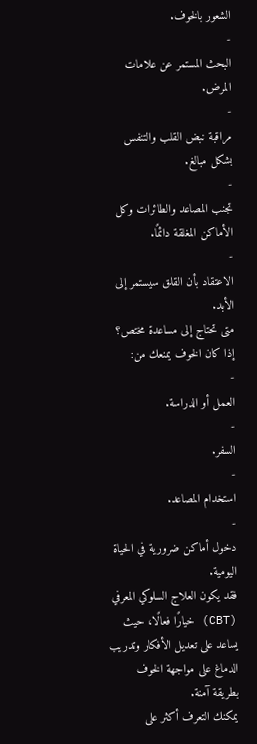الشعور بالخوف.
-
البحث المستمر عن علامات المرض.
-
مراقبة نبض القلب والتنفس بشكل مبالغ.
-
تجنب المصاعد والطائرات وكل الأماكن المغلقة دائمًا.
-
الاعتقاد بأن القلق سيستمر إلى الأبد.
متى تحتاج إلى مساعدة مختص؟
إذا كان الخوف يمنعك من:
-
العمل أو الدراسة.
-
السفر.
-
استخدام المصاعد.
-
دخول أماكن ضرورية في الحياة اليومية.
فقد يكون العلاج السلوكي المعرفي (CBT) خيارًا فعالًا، حيث يساعد على تعديل الأفكار وتدريب الدماغ على مواجهة الخوف بطريقة آمنة.
يمكنك التعرف أكثر على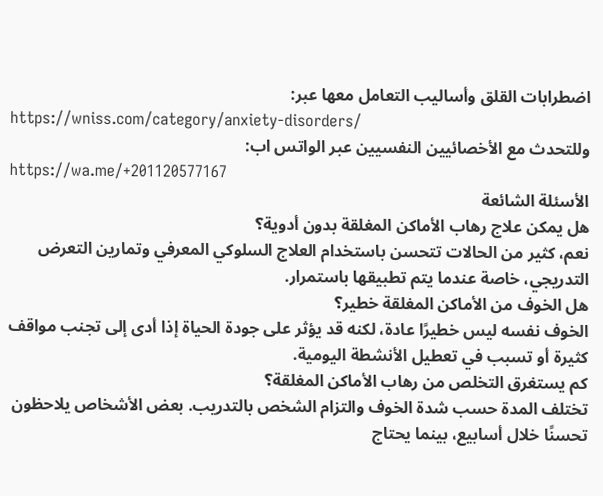اضطرابات القلق وأساليب التعامل معها عبر:
https://wniss.com/category/anxiety-disorders/
وللتحدث مع الأخصائيين النفسيين عبر الواتس اب:
https://wa.me/+201120577167
الأسئلة الشائعة
هل يمكن علاج رهاب الأماكن المغلقة بدون أدوية؟
نعم، كثير من الحالات تتحسن باستخدام العلاج السلوكي المعرفي وتمارين التعرض التدريجي، خاصة عندما يتم تطبيقها باستمرار.
هل الخوف من الأماكن المغلقة خطير؟
الخوف نفسه ليس خطيرًا عادة، لكنه قد يؤثر على جودة الحياة إذا أدى إلى تجنب مواقف كثيرة أو تسبب في تعطيل الأنشطة اليومية.
كم يستغرق التخلص من رهاب الأماكن المغلقة؟
تختلف المدة حسب شدة الخوف والتزام الشخص بالتدريب. بعض الأشخاص يلاحظون تحسنًا خلال أسابيع، بينما يحتاج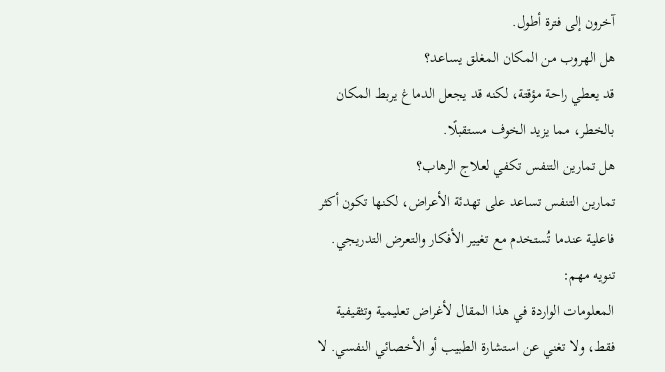آخرون إلى فترة أطول.
هل الهروب من المكان المغلق يساعد؟
قد يعطي راحة مؤقتة، لكنه قد يجعل الدماغ يربط المكان بالخطر، مما يزيد الخوف مستقبلًا.
هل تمارين التنفس تكفي لعلاج الرهاب؟
تمارين التنفس تساعد على تهدئة الأعراض، لكنها تكون أكثر فاعلية عندما تُستخدم مع تغيير الأفكار والتعرض التدريجي.
تنويه مهم:
المعلومات الواردة في هذا المقال لأغراض تعليمية وتثقيفية فقط، ولا تغني عن استشارة الطبيب أو الأخصائي النفسي. لا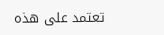تعتمد على هذه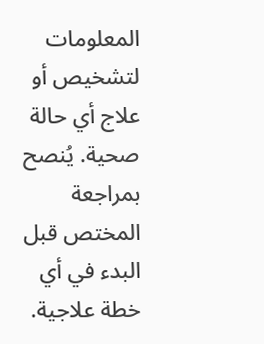المعلومات لتشخيص أو علاج أي حالة صحية. يُنصح بمراجعة المختص قبل البدء في أي خطة علاجية.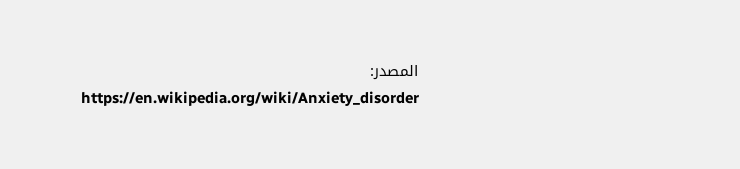المصدر:
https://en.wikipedia.org/wiki/Anxiety_disorder